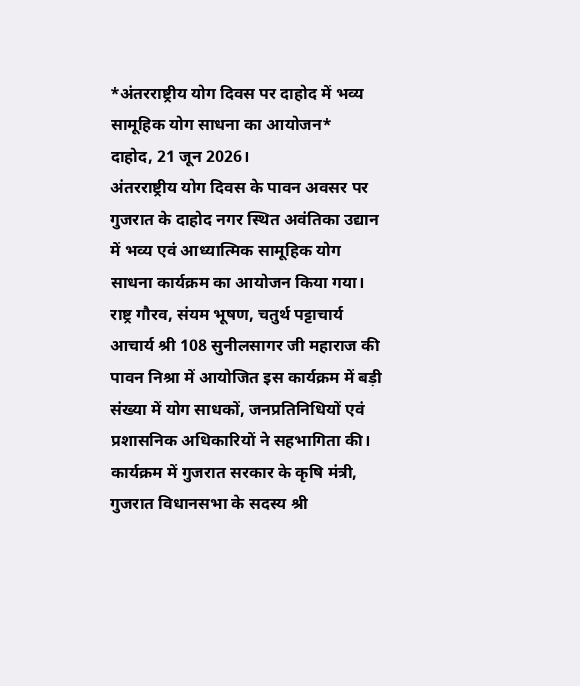*अंतरराष्ट्रीय योग दिवस पर दाहोद में भव्य सामूहिक योग साधना का आयोजन*
दाहोद, 21 जून 2026।
अंतरराष्ट्रीय योग दिवस के पावन अवसर पर गुजरात के दाहोद नगर स्थित अवंतिका उद्यान में भव्य एवं आध्यात्मिक सामूहिक योग साधना कार्यक्रम का आयोजन किया गया। राष्ट्र गौरव, संयम भूषण, चतुर्थ पट्टाचार्य आचार्य श्री 108 सुनीलसागर जी महाराज की पावन निश्रा में आयोजित इस कार्यक्रम में बड़ी संख्या में योग साधकों, जनप्रतिनिधियों एवं प्रशासनिक अधिकारियों ने सहभागिता की।
कार्यक्रम में गुजरात सरकार के कृषि मंत्री, गुजरात विधानसभा के सदस्य श्री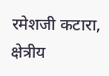रमेशजी कटारा, क्षेत्रीय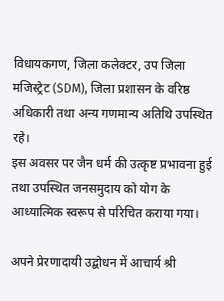विधायकगण, जिला कलेक्टर, उप जिला मजिस्ट्रेट (SDM), जिला प्रशासन के वरिष्ठ अधिकारी तथा अन्य गणमान्य अतिथि उपस्थित रहे।
इस अवसर पर जैन धर्म की उत्कृष्ट प्रभावना हुई तथा उपस्थित जनसमुदाय को योग के आध्यात्मिक स्वरूप से परिचित कराया गया।

अपने प्रेरणादायी उद्बोधन में आचार्य श्री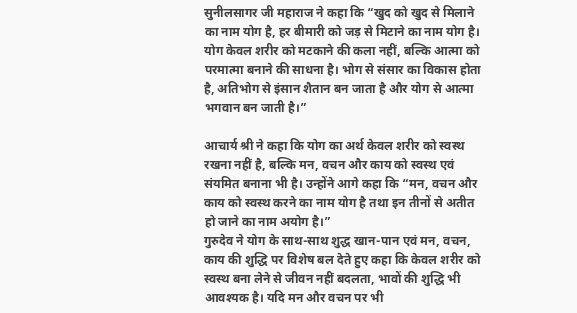सुनीलसागर जी महाराज ने कहा कि “खुद को खुद से मिलाने का नाम योग है, हर बीमारी को जड़ से मिटाने का नाम योग है। योग केवल शरीर को मटकाने की कला नहीं, बल्कि आत्मा को परमात्मा बनाने की साधना है। भोग से संसार का विकास होता है, अतिभोग से इंसान शैतान बन जाता है और योग से आत्मा भगवान बन जाती है।”

आचार्य श्री ने कहा कि योग का अर्थ केवल शरीर को स्वस्थ रखना नहीं है, बल्कि मन, वचन और काय को स्वस्थ एवं संयमित बनाना भी है। उन्होंने आगे कहा कि “मन, वचन और काय को स्वस्थ करने का नाम योग है तथा इन तीनों से अतीत हो जाने का नाम अयोग है।”
गुरुदेव ने योग के साथ-साथ शुद्ध खान-पान एवं मन, वचन, काय की शुद्धि पर विशेष बल देते हुए कहा कि केवल शरीर को स्वस्थ बना लेने से जीवन नहीं बदलता, भावों की शुद्धि भी आवश्यक है। यदि मन और वचन पर भी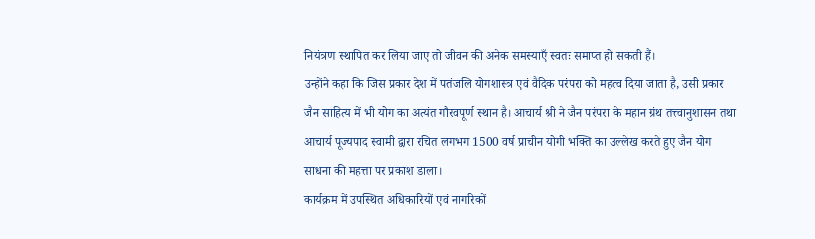नियंत्रण स्थापित कर लिया जाए तो जीवन की अनेक समस्याएँ स्वतः समाप्त हो सकती हैं।
उन्होंने कहा कि जिस प्रकार देश में पतंजलि योगशास्त्र एवं वैदिक परंपरा को महत्व दिया जाता है, उसी प्रकार जैन साहित्य में भी योग का अत्यंत गौरवपूर्ण स्थान है। आचार्य श्री ने जैन परंपरा के महान ग्रंथ तत्त्वानुशासन तथा आचार्य पूज्यपाद स्वामी द्वारा रचित लगभग 1500 वर्ष प्राचीन योगी भक्ति का उल्लेख करते हुए जैन योग साधना की महत्ता पर प्रकाश डाला।
कार्यक्रम में उपस्थित अधिकारियों एवं नागरिकों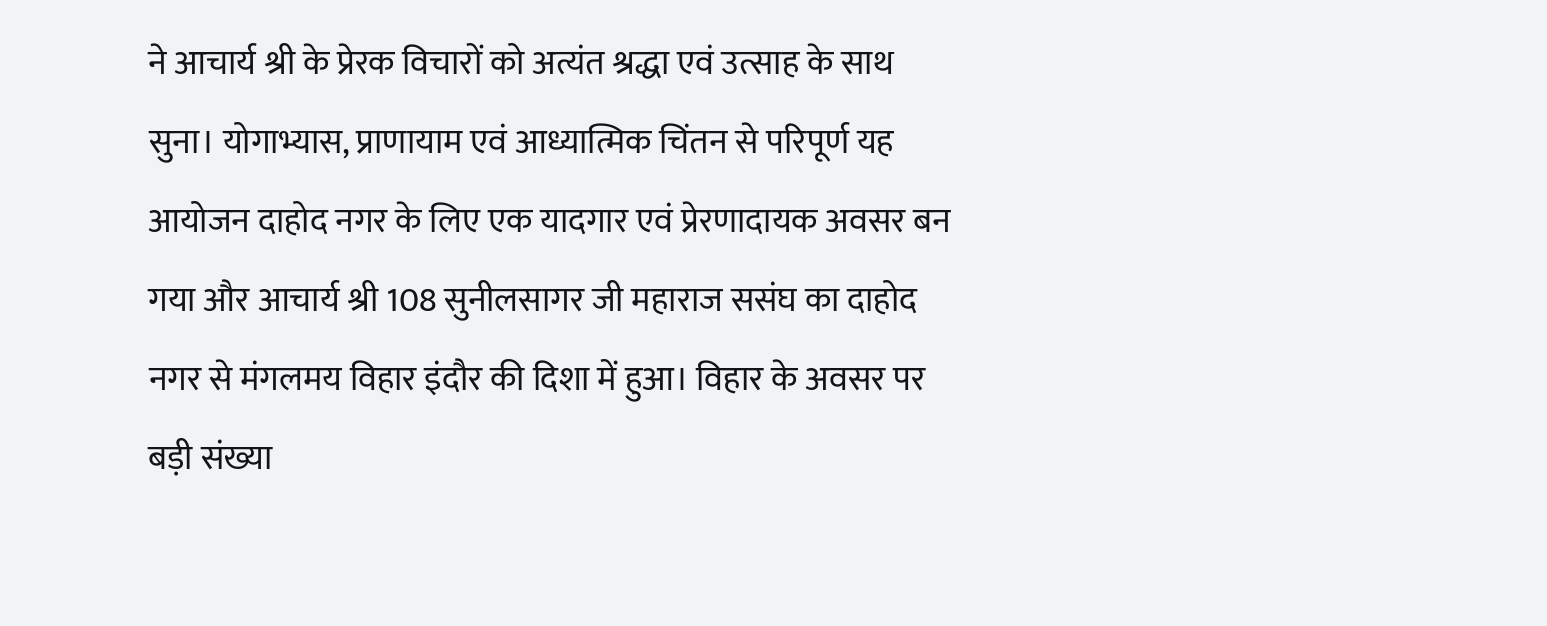ने आचार्य श्री के प्रेरक विचारों को अत्यंत श्रद्धा एवं उत्साह के साथ सुना। योगाभ्यास, प्राणायाम एवं आध्यात्मिक चिंतन से परिपूर्ण यह आयोजन दाहोद नगर के लिए एक यादगार एवं प्रेरणादायक अवसर बन गया और आचार्य श्री 108 सुनीलसागर जी महाराज ससंघ का दाहोद नगर से मंगलमय विहार इंदौर की दिशा में हुआ। विहार के अवसर पर बड़ी संख्या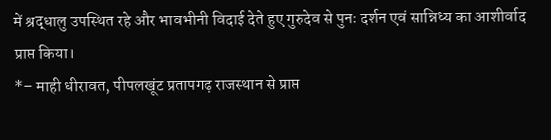में श्रद्धालु उपस्थित रहे और भावभीनी विदाई देते हुए गुरुदेव से पुनः दर्शन एवं सान्निध्य का आशीर्वाद प्राप्त किया।
*– माही धीरावत, पीपलखूंट प्रतापगढ़ राजस्थान से प्राप्त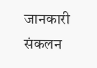जानकारी संकलन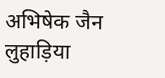अभिषेक जैन लुहाड़िया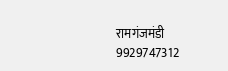रामगंजमंडी 9929747312